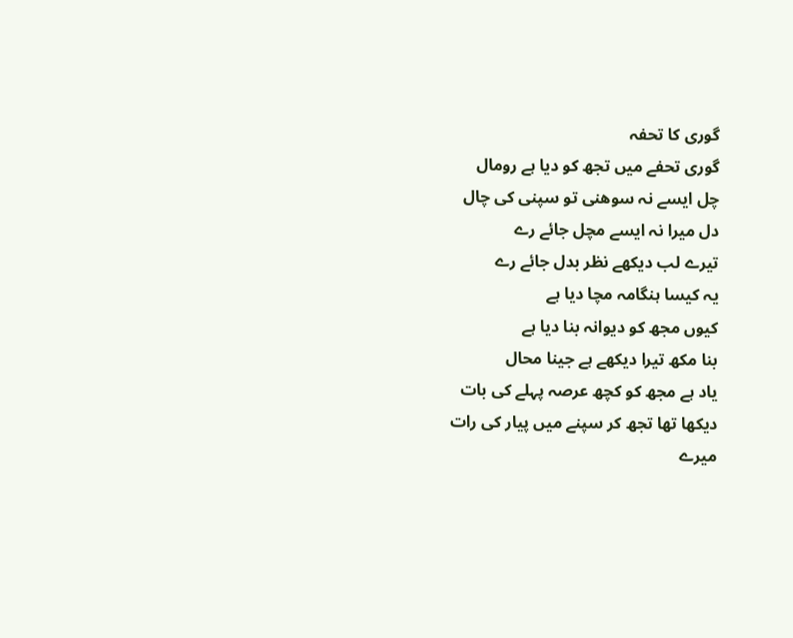گوری کا تحفہ
گوری تحفے میں تجھ کو دیا ہے رومال
چل ایسے نہ سوھنی تو سپنی کی چال
دل میرا نہ ایسے مچل جائے رے
تیرے لب دیکھے نظر بدل جائے رے
یہ کیسا ہنگامہ مچا دیا ہے
کیوں مجھ کو دیوانہ بنا دیا ہے
بنا مکھ تیرا دیکھے ہے جینا محال
یاد ہے مجھ کو کچھ عرصہ پہلے کی بات
دیکھا تھا تجھ کر سپنے میں پیار کی رات
میرے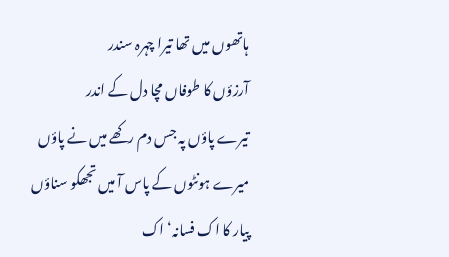ہاتھوں میں تھا تیرا چہرہ سندر
آرزؤں کا طوفاں مچا دل کے اندر
تیرے پاؤں پہ جس دم رکھے میں نے پاؤں
میرے ہونٹوں کے پاس آ میں تجھکو سناؤں
پیار کا اک فسانہ‘ اک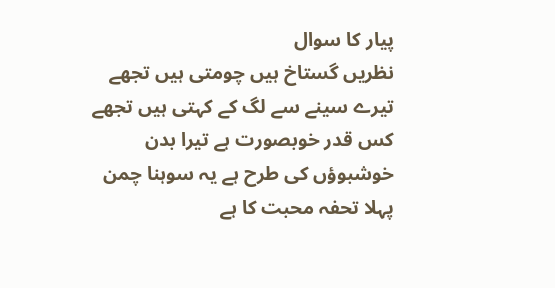پیار کا سوال
نظریں گستاخ ہیں چومتی ہیں تجھے
تیرے سینے سے لگ کے کہتی ہیں تجھے
کس قدر خوبصورت ہے تیرا بدن
خوشبوؤں کی طرح ہے یہ سوہنا چمن
پہلا تحفہ محبت کا ہے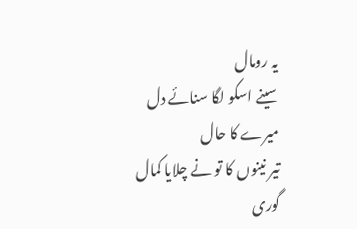یہ رومال
سینے اسکو لگا سنائے دل میرے کا حال
تیر نینوں کا تو نے چلایا کمال
گوری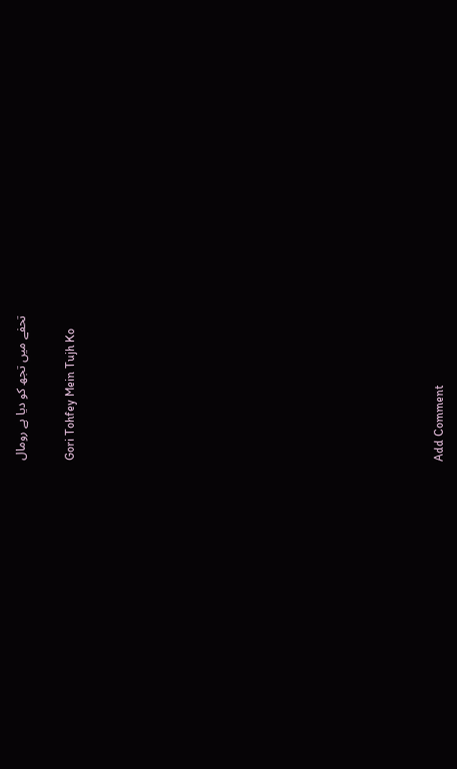تحفے میں تجھ کو دیا ہے رومال

Gori Tohfey Mein Tujh Ko














Add Comment